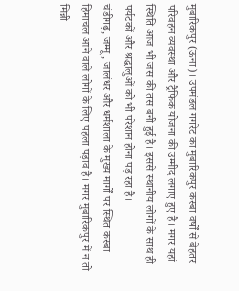मुबारिकपुर (ऊना)। उपमंडल गगरेट का मुबारिकपुर कस्बा वर्षों से बेहतर परिवहन व्यवस्था और ट्रैफिक योजना की उम्मीद लगाए हुए है। मगर यहां स्थिति आज भी जस की तस बनी हुई है। इससे स्थानीय लोगों के साथ ही पर्यटकों और श्रद्धालुओं को भी परेशान होना पड़ रहा है।
चंडीगढ़, जम्मू, जालंधर और धर्मशाला के मुख्य मार्गों पर स्थित कस्बा हिमाचल आने वाले लोगों के लिए पहला पड़ाव है। मगर मुबारिकपुर में न तो मिन्नी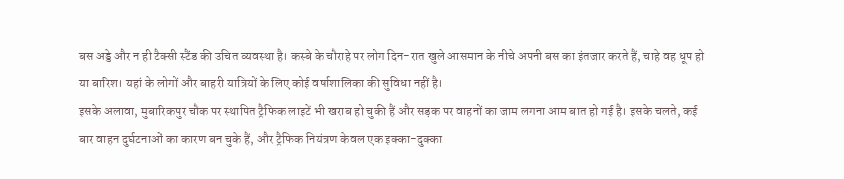बस अड्डे और न ही टैक्सी स्टैंड की उचित व्यवस्था है। कस्बे के चौराहे पर लोग दिन-रात खुले आसमान के नीचे अपनी बस का इंतजार करते हैं, चाहे वह धूप हो या बारिश। यहां के लोगों और बाहरी यात्रियों के लिए कोई वर्षाशालिका की सुविधा नहीं है।
इसके अलावा, मुबारिकपुर चौक पर स्थापित ट्रैफिक लाइटें भी खराब हो चुकी हैं और सड़क पर वाहनों का जाम लगना आम बात हो गई है। इसके चलते, कई बार वाहन दुर्घटनाओं का कारण बन चुके हैं, और ट्रैफिक नियंत्रण केवल एक इक्का-दुक्का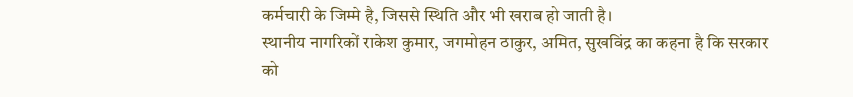कर्मचारी के जिम्मे है, जिससे स्थिति और भी खराब हो जाती है।
स्थानीय नागरिकों राकेश कुमार, जगमोहन ठाकुर, अमित, सुखविंद्र का कहना है कि सरकार को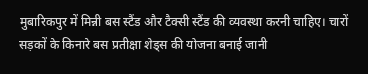मुबारिकपुर में मिन्नी बस स्टैंड और टैक्सी स्टैंड की व्यवस्था करनी चाहिए। चारों सड़कों के किनारे बस प्रतीक्षा शेड्स की योजना बनाई जानी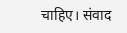चाहिए। संवाद